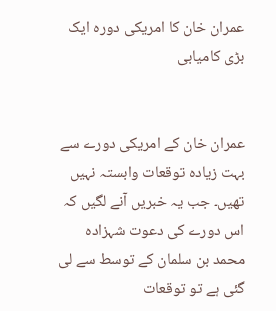عمران خان کا امریکی دورہ ایک بڑی کامیابی


عمران خان کے امریکی دورے سے بہت زیادہ توقعات وابستہ نہیں تھیں۔ جب یہ خبریں آنے لگیں کہ اس دورے کی دعوت شہزادہ محمد بن سلمان کے توسط سے لی گئی ہے تو توقعات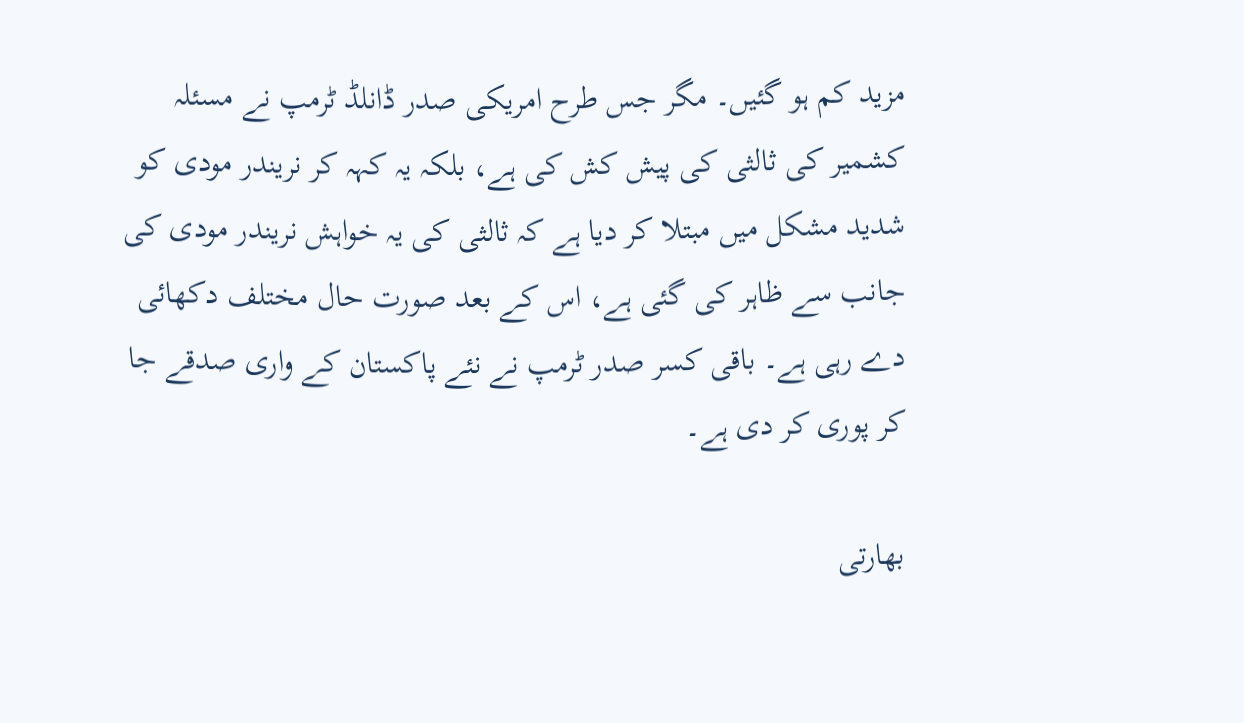مزید کم ہو گئیں۔ مگر جس طرح امریکی صدر ڈانلڈ ٹرمپ نے مسئلہ کشمیر کی ثالثی کی پیش کش کی ہے، بلکہ یہ کہہ کر نریندر مودی کو شدید مشکل میں مبتلا کر دیا ہے کہ ثالثی کی یہ خواہش نریندر مودی کی جانب سے ظاہر کی گئی ہے، اس کے بعد صورت حال مختلف دکھائی دے رہی ہے۔ باقی کسر صدر ٹرمپ نے نئے پاکستان کے واری صدقے جا کر پوری کر دی ہے۔

بھارتی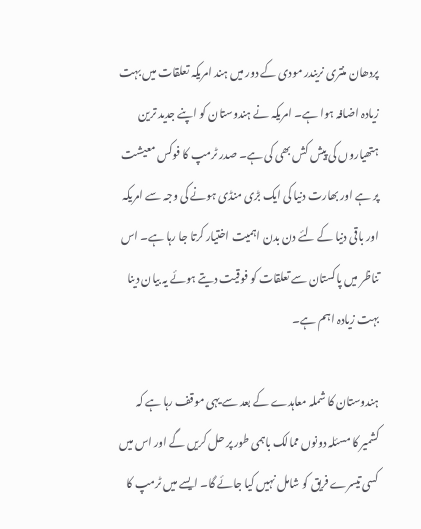پردھان منتری نریندر مودی کے دور میں ہند امریکہ تعلقات میں بہت زیادہ اضافہ ہوا ہے۔ امریکہ نے ہندوستان کو اپنے جدید ترین ہتھیاروں کی پیش کش بھی کی ہے۔ صدر ٹرمپ کا فوکس معیشت پر ہے اور بھارت دنیا کی ایک بڑی منڈی ہونے کی وجہ سے امریکہ اور باقی دنیا کے لئے دن بدن اہمیت اختیار کرتا جا رہا ہے۔ اس تناظر میں پاکستان سے تعلقات کو فوقیت دیتے ہوئے یہ بیان دینا بہت زیادہ اہم ہے۔

ہندوستان کا شملہ معاہدے کے بعد سے یہی موقف رہا ہے کہ کشمیر کا مسئلہ دونوں ممالک باہمی طور پر حل کریں گے اور اس میں کسی تیسرے فریق کو شامل نہیں کیا جائے گا۔ ایسے میں ٹرمپ کا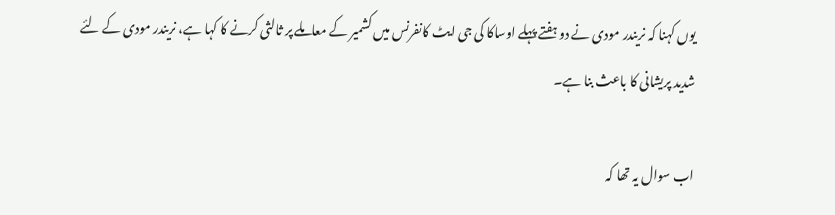یوں کہنا کہ نریندر مودی نے دو ہفتے پہلے اوساکا کی جی ایٹ کانفرنس میں کشمیر کے معاملے پر ثالثی کرنے کا کہا ہے، نریندر مودی کے لئے شدید پریشانی کا باعث بنا ہے۔

اب سوال یہ تھا کہ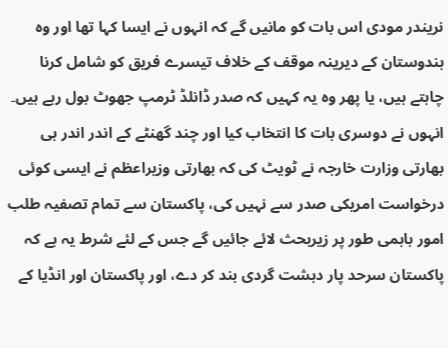نریندر مودی اس بات کو مانیں گے کہ انہوں نے ایسا کہا تھا اور وہ ہندوستان کے دیرینہ موقف کے خلاف تیسرے فریق کو شامل کرنا چاہتے ہیں، یا پھر وہ یہ کہیں کہ صدر ڈانلڈ ٹرمپ جھوٹ بول رہے ہیں۔ انہوں نے دوسری بات کا انتخاب کیا اور چند گھنٹے کے اندر اندر ہی بھارتی وزارت خارجہ نے ٹویٹ کی کہ بھارتی وزیراعظم نے ایسی کوئی درخواست امریکی صدر سے نہیں کی، پاکستان سے تمام تصفیہ طلب امور باہمی طور پر زیربحث لائے جائیں گے جس کے لئے شرط یہ ہے کہ پاکستان سرحد پار دہشت گردی بند کر دے، اور پاکستان اور انڈیا کے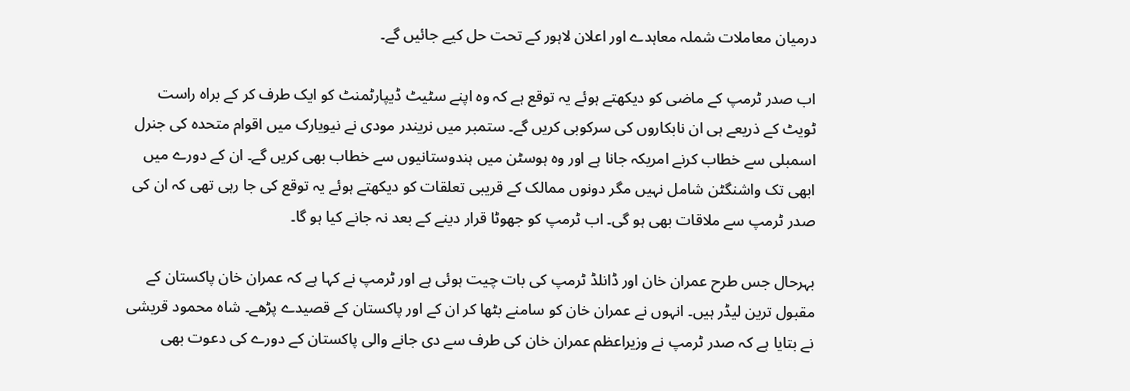درمیان معاملات شملہ معاہدے اور اعلان لاہور کے تحت حل کیے جائیں گے۔

اب صدر ٹرمپ کے ماضی کو دیکھتے ہوئے یہ توقع ہے کہ وہ اپنے سٹیٹ ڈیپارٹمنٹ کو ایک طرف کر کے براہ راست ٹویٹ کے ذریعے ہی ان نابکاروں کی سرکوبی کریں گے۔ ستمبر میں نریندر مودی نے نیویارک میں اقوام متحدہ کی جنرل اسمبلی سے خطاب کرنے امریکہ جانا ہے اور وہ ہوسٹن میں ہندوستانیوں سے خطاب بھی کریں گے۔ ان کے دورے میں ابھی تک واشنگٹن شامل نہیں مگر دونوں ممالک کے قریبی تعلقات کو دیکھتے ہوئے یہ توقع کی جا رہی تھی کہ ان کی صدر ٹرمپ سے ملاقات بھی ہو گی۔ اب ٹرمپ کو جھوٹا قرار دینے کے بعد نہ جانے کیا ہو گا۔

بہرحال جس طرح عمران خان اور ڈانلڈ ٹرمپ کی بات چیت ہوئی ہے اور ٹرمپ نے کہا ہے کہ عمران خان پاکستان کے مقبول ترین لیڈر ہیں۔ انہوں نے عمران خان کو سامنے بٹھا کر ان کے اور پاکستان کے قصیدے پڑھے۔ شاہ محمود قریشی نے بتایا ہے کہ صدر ٹرمپ نے وزیراعظم عمران خان کی طرف سے دی جانے والی پاکستان کے دورے کی دعوت بھی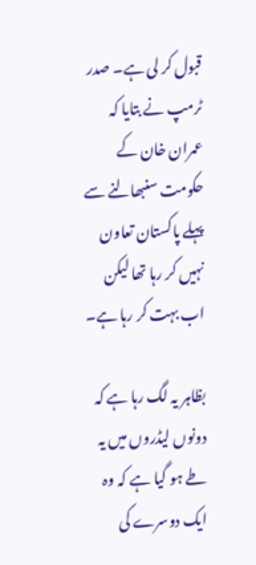قبول کر لی ہے۔ صدر ٹرمپ نے بتایا کہ عمران خان کے حکومت سنبھالنے سے پہلے پاکستان تعاون نہیں کر رہا تھا لیکن اب بہت کر رہا ہے۔

بظاہر یہ لگ رہا ہے کہ دونوں لیڈروں میں یہ طے ہو گیا ہے کہ وہ ایک دوسرے کی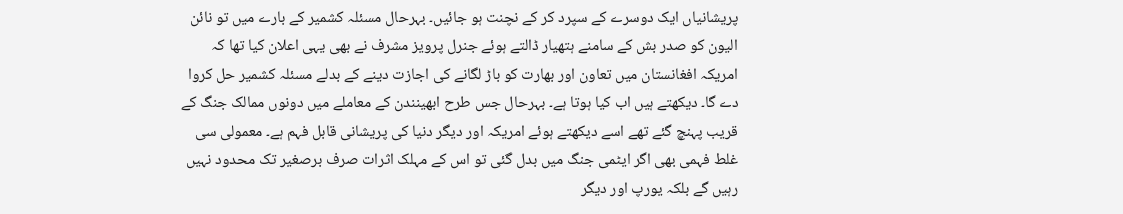پریشانیاں ایک دوسرے کے سپرد کر کے نچنت ہو جائیں۔ بہرحال مسئلہ کشمیر کے بارے میں تو نائن الیون کو صدر بش کے سامنے ہتھیار ڈالتے ہوئے جنرل پرویز مشرف نے بھی یہی اعلان کیا تھا کہ امریکہ افغانستان میں تعاون اور بھارت کو باڑ لگانے کی اجازت دینے کے بدلے مسئلہ کشمیر حل کروا دے گا۔ دیکھتے ہیں اب کیا ہوتا ہے۔ بہرحال جس طرح ابھینندن کے معاملے میں دونوں ممالک جنگ کے قریب پہنچ گئے تھے اسے دیکھتے ہوئے امریکہ اور دیگر دنیا کی پریشانی قابل فہم ہے۔ معمولی سی غلط فہمی بھی اگر ایٹمی جنگ میں بدل گئی تو اس کے مہلک اثرات صرف برصغیر تک محدود نہیں رہیں گے بلکہ یورپ اور دیگر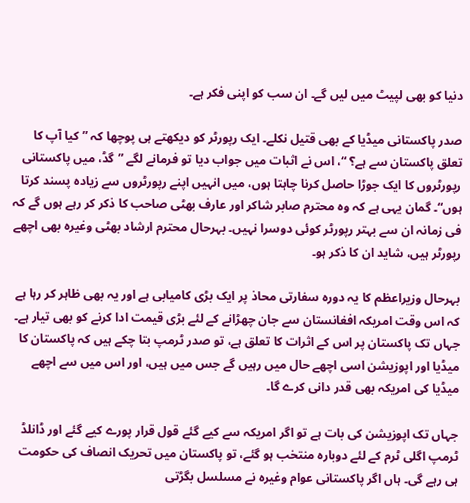دنیا کو بھی لپیٹ میں لیں گے۔ ان سب کو اپنی فکر ہے۔

صدر پاکستانی میڈیا کے بھی قتیل نکلے۔ ایک رپورٹر کو دیکھتے ہی پوچھا کہ ”کیا آپ کا تعلق پاکستان سے ہے؟ “، اس نے اثبات میں جواب دیا تو فرمانے لگے ”گڈ، میں پاکستانی رپورٹروں کا ایک جوڑا حاصل کرنا چاہتا ہوں، میں انہیں اپنے رپورٹروں سے زیادہ پسند کرتا ہوں“۔ گمان یہی ہے کہ وہ محترم صابر شاکر اور عارف بھٹی صاحب کا ذکر کر رہے ہوں گے کہ فی زمانہ ان سے بہتر رپورٹر کوئی دوسرا نہیں۔ بہرحال محترم ارشاد بھٹی وغیرہ بھی اچھے رپورٹر ہیں، شاید ان کا ذکر ہو۔

بہرحال وزیراعظم کا یہ دورہ سفارتی محاذ پر ایک بڑی کامیابی ہے اور یہ بھی ظاہر کر رہا ہے کہ اس وقت امریکہ افغانستان سے جان چھڑانے کے لئے بڑی قیمت ادا کرنے کو بھی تیار ہے۔ جہاں تک پاکستان پر اس کے اثرات کا تعلق ہے، تو صدر ٹرمپ بتا چکے ہیں کہ پاکستان کا میڈیا اور اپوزیشن اسی اچھے حال میں رہیں گے جس میں ہیں، اور اس میں سے اچھے میڈیا کی امریکہ بھی قدر دانی کرے گا۔

جہاں تک اپوزیشن کی بات ہے تو اگر امریکہ سے کیے گئے قول قرار پورے کیے گئے اور ڈانلڈ ٹرمپ اگلی ٹرم کے لئے دوبارہ منتخب ہو گئے، تو پاکستان میں تحریک انصاف کی حکومت ہی رہے گی۔ ہاں اگر پاکستانی عوام وغیرہ نے مسلسل بگڑتی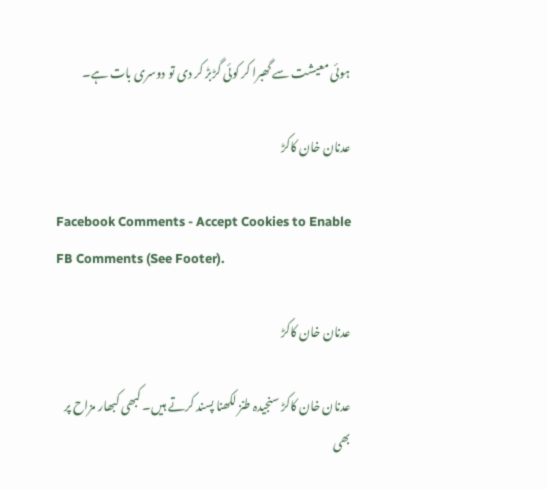ہوئی معیشت سے گھبرا کر کوئی گڑبڑ کر دی تو دوسری بات ہے۔

عدنان خان کاکڑ

Facebook Comments - Accept Cookies to Enable FB Comments (See Footer).

عدنان خان کاکڑ

عدنان خان کاکڑ سنجیدہ طنز لکھنا پسند کرتے ہیں۔ کبھی کبھار مزاح پر بھی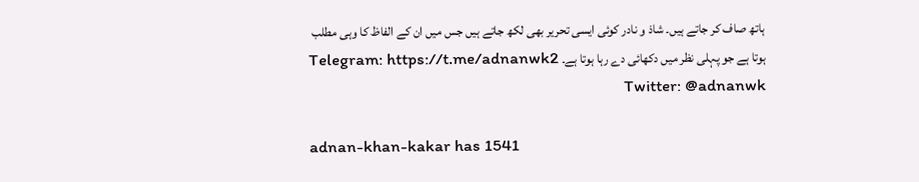ہاتھ صاف کر جاتے ہیں۔ شاذ و نادر کوئی ایسی تحریر بھی لکھ جاتے ہیں جس میں ان کے الفاظ کا وہی مطلب ہوتا ہے جو پہلی نظر میں دکھائی دے رہا ہوتا ہے۔ Telegram: https://t.me/adnanwk2 Twitter: @adnanwk

adnan-khan-kakar has 1541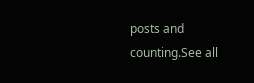posts and counting.See all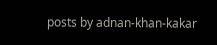posts by adnan-khan-kakar